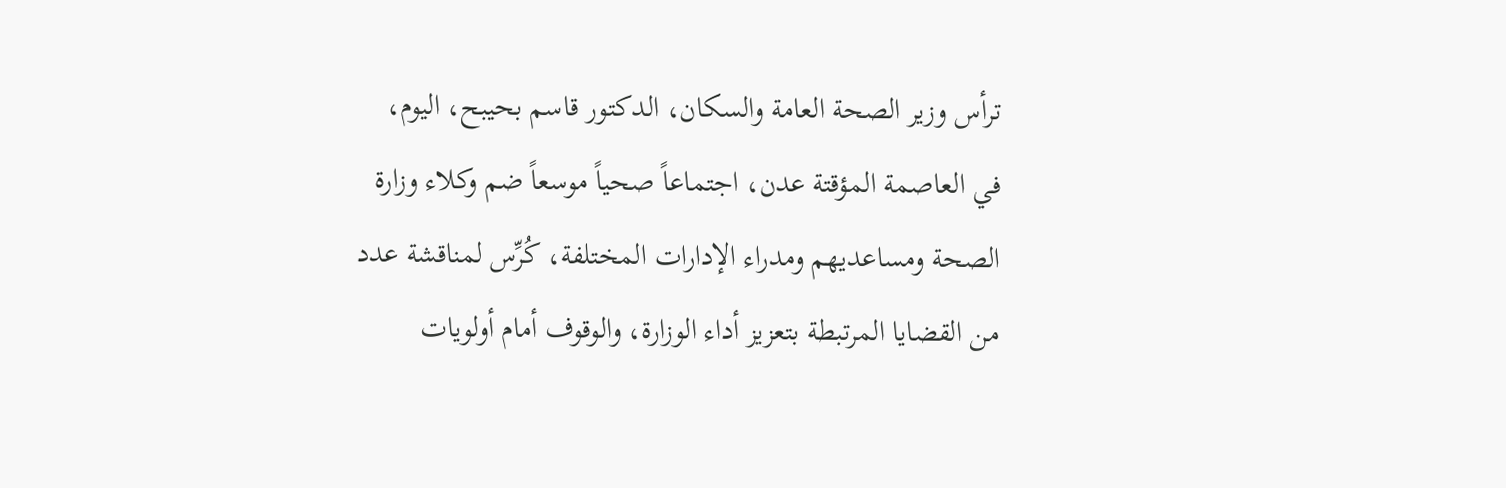ترأس وزير الصحة العامة والسكان، الدكتور قاسم بحيبح، اليوم، في العاصمة المؤقتة عدن، اجتماعاً صحياً موسعاً ضم وكلاء وزارة الصحة ومساعديهم ومدراء الإدارات المختلفة، كُرِّس لمناقشة عدد من القضايا المرتبطة بتعزيز أداء الوزارة، والوقوف أمام أولويات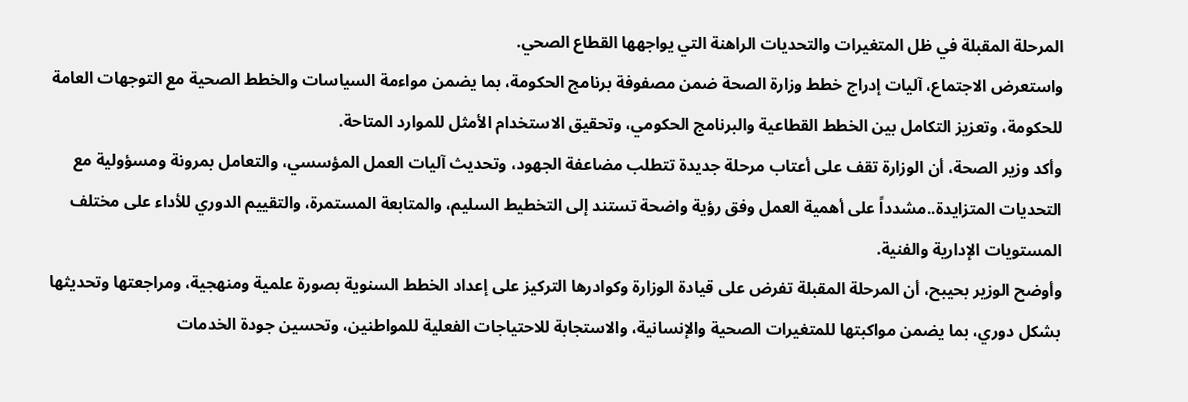المرحلة المقبلة في ظل المتغيرات والتحديات الراهنة التي يواجهها القطاع الصحي.
واستعرض الاجتماع، آليات إدراج خطط وزارة الصحة ضمن مصفوفة برنامج الحكومة، بما يضمن مواءمة السياسات والخطط الصحية مع التوجهات العامة للحكومة، وتعزيز التكامل بين الخطط القطاعية والبرنامج الحكومي، وتحقيق الاستخدام الأمثل للموارد المتاحة.
وأكد وزير الصحة، أن الوزارة تقف على أعتاب مرحلة جديدة تتطلب مضاعفة الجهود، وتحديث آليات العمل المؤسسي، والتعامل بمرونة ومسؤولية مع التحديات المتزايدة..مشدداً على أهمية العمل وفق رؤية واضحة تستند إلى التخطيط السليم، والمتابعة المستمرة، والتقييم الدوري للأداء على مختلف المستويات الإدارية والفنية.
وأوضح الوزير بحيبح، أن المرحلة المقبلة تفرض على قيادة الوزارة وكوادرها التركيز على إعداد الخطط السنوية بصورة علمية ومنهجية، ومراجعتها وتحديثها بشكل دوري، بما يضمن مواكبتها للمتغيرات الصحية والإنسانية، والاستجابة للاحتياجات الفعلية للمواطنين، وتحسين جودة الخدمات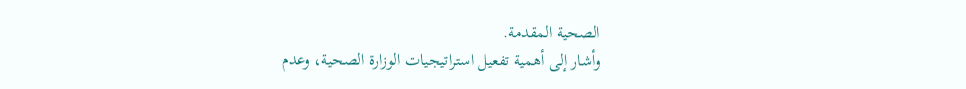الصحية المقدمة.
وأشار إلى أهمية تفعيل استراتيجيات الوزارة الصحية، وعدم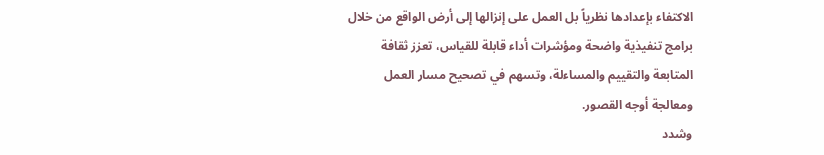الاكتفاء بإعدادها نظرياً بل العمل على إنزالها إلى أرض الواقع من خلال برامج تنفيذية واضحة ومؤشرات أداء قابلة للقياس، تعزز ثقافة المتابعة والتقييم والمساءلة، وتسهم في تصحيح مسار العمل ومعالجة أوجه القصور.
وشدد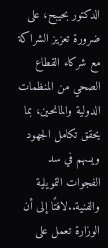الدكتور بحيبح، على ضرورة تعزيز الشراكة مع شركاء القطاع الصحي من المنظمات الدولية والمانحين، بما يحقق تكامل الجهود ويسهم في سد الفجوات التمويلية والفنية..لافتًا إلى أن الوزارة تعمل على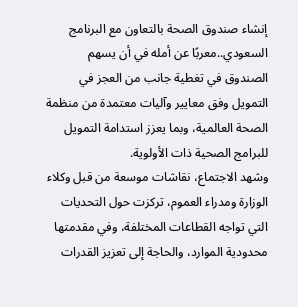إنشاء صندوق الصحة بالتعاون مع البرنامج السعودي..معربًا عن أمله في أن يسهم الصندوق في تغطية جانب من العجز في التمويل وفق معايير وآليات معتمدة من منظمة الصحة العالمية، وبما يعزز استدامة التمويل للبرامج الصحية ذات الأولوية.
وشهد الاجتماع، نقاشات موسعة من قبل وكلاء الوزارة ومدراء العموم، تركزت حول التحديات التي تواجه القطاعات المختلفة، وفي مقدمتها محدودية الموارد، والحاجة إلى تعزيز القدرات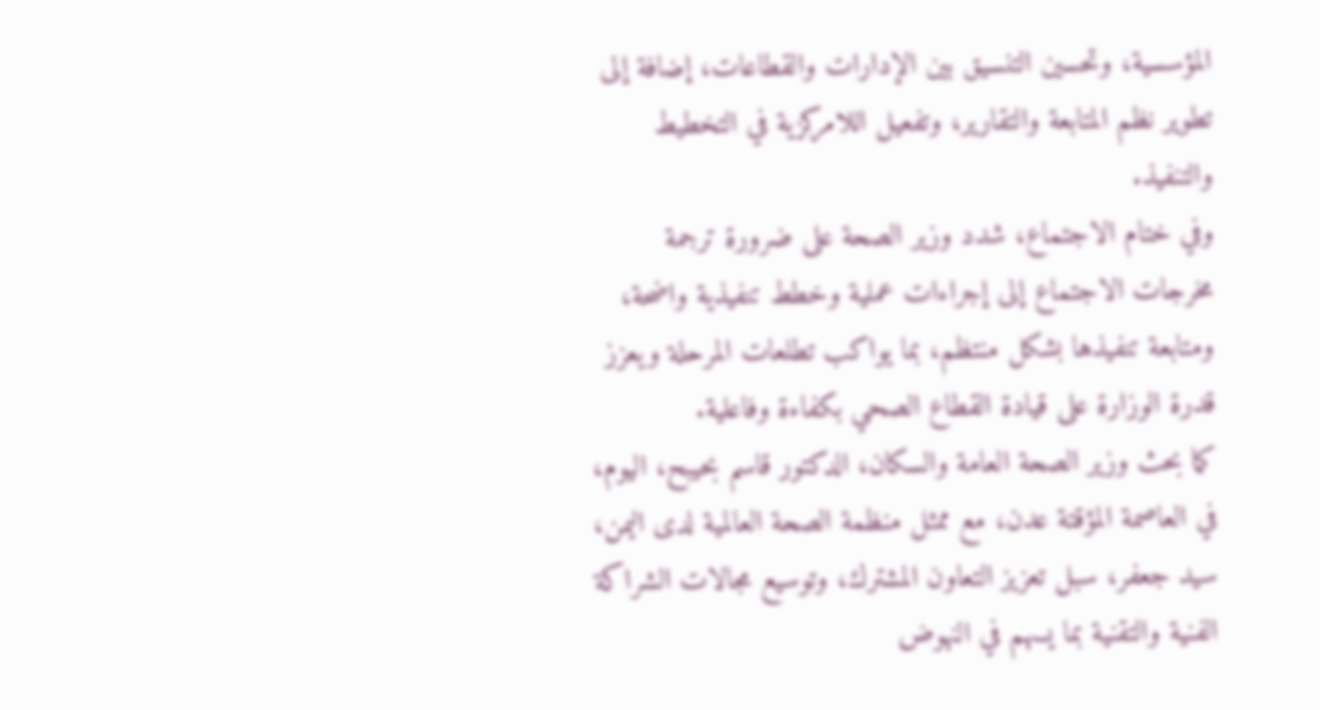المؤسسية، وتحسين التنسيق بين الإدارات والقطاعات، إضافة إلى تطوير نظم المتابعة والتقارير، وتفعيل اللامركزية في التخطيط والتنفيذ.
وفي ختام الاجتماع، شدد وزير الصحة على ضرورة ترجمة مخرجات الاجتماع إلى إجراءات عملية وخطط تنفيذية واضحة، ومتابعة تنفيذها بشكل منتظم، بما يواكب تطلعات المرحلة ويعزز قدرة الوزارة على قيادة القطاع الصحي بكفاءة وفاعلية.
كما بحث وزير الصحة العامة والسكان، الدكتور قاسم بحيبح، اليوم، في العاصمة المؤقتة عدن، مع ممثل منظمة الصحة العالمية لدى اليمن، سيد جعفر، سبل تعزيز التعاون المشترك، وتوسيع مجالات الشراكة الفنية والتقنية بما يسهم في النهوض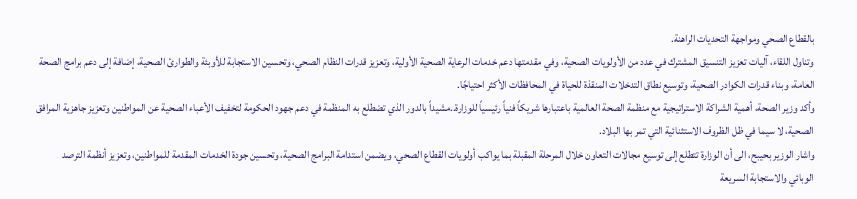بالقطاع الصحي ومواجهة التحديات الراهنة.
وتناول اللقاء، آليات تعزيز التنسيق المشترك في عدد من الأولويات الصحية، وفي مقدمتها دعم خدمات الرعاية الصحية الأولية، وتعزيز قدرات النظام الصحي، وتحسين الاستجابة للأوبئة والطوارئ الصحية، إضافة إلى دعم برامج الصحة العامة، وبناء قدرات الكوادر الصحية، وتوسيع نطاق التدخلات المنقذة للحياة في المحافظات الأكثر احتياجًا.
وأكد وزير الصحة، أهمية الشراكة الاستراتيجية مع منظمة الصحة العالمية باعتبارها شريكاً فنياً رئيسياً للوزارة..مشيداً بالدور الذي تضطلع به المنظمة في دعم جهود الحكومة لتخفيف الأعباء الصحية عن المواطنين وتعزيز جاهزية المرافق الصحية، لا سيما في ظل الظروف الاستثنائية التي تمر بها البلاد.
واشار الوزير بحيبح، الى أن الوزارة تتطلع إلى توسيع مجالات التعاون خلال المرحلة المقبلة بما يواكب أولويات القطاع الصحي، ويضمن استدامة البرامج الصحية، وتحسين جودة الخدمات المقدمة للمواطنين، وتعزيز أنظمة الترصد الوبائي والاستجابة السريعة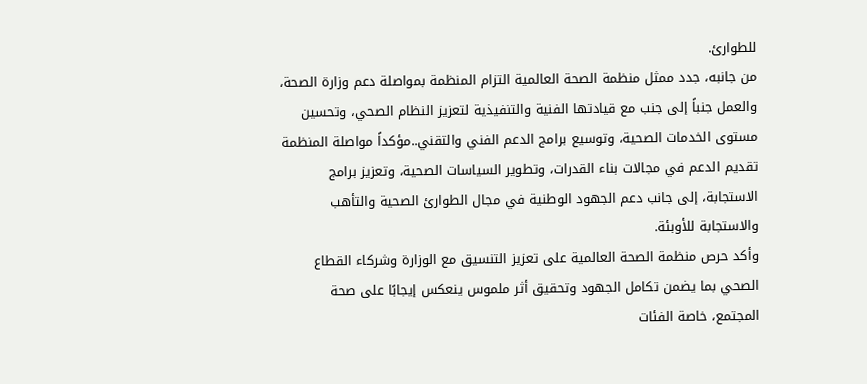للطوارئ.
من جانبه، جدد ممثل منظمة الصحة العالمية التزام المنظمة بمواصلة دعم وزارة الصحة، والعمل جنباً إلى جنب مع قيادتها الفنية والتنفيذية لتعزيز النظام الصحي، وتحسين مستوى الخدمات الصحية، وتوسيع برامج الدعم الفني والتقني..مؤكداً مواصلة المنظمة تقديم الدعم في مجالات بناء القدرات، وتطوير السياسات الصحية، وتعزيز برامج الاستجابة، إلى جانب دعم الجهود الوطنية في مجال الطوارئ الصحية والتأهب والاستجابة للأوبئة.
وأكد حرص منظمة الصحة العالمية على تعزيز التنسيق مع الوزارة وشركاء القطاع الصحي بما يضمن تكامل الجهود وتحقيق أثر ملموس ينعكس إيجابًا على صحة المجتمع، خاصة الفئات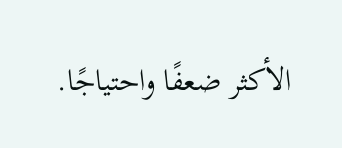الأكثر ضعفًا واحتياجًا.